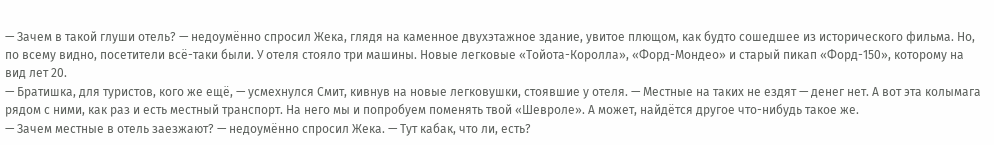— Зачем в такой глуши отель? — недоумённо спросил Жека, глядя на каменное двухэтажное здание, увитое плющом, как будто сошедшее из исторического фильма. Но, по всему видно, посетители всё-таки были. У отеля стояло три машины. Новые легковые «Тойота-Королла», «Форд-Мондео» и старый пикап «Форд-150», которому на вид лет 20.
— Братишка, для туристов, кого же ещё, — усмехнулся Смит, кивнув на новые легковушки, стоявшие у отеля. — Местные на таких не ездят — денег нет. А вот эта колымага рядом с ними, как раз и есть местный транспорт. На него мы и попробуем поменять твой «Шевроле». А может, найдётся другое что-нибудь такое же.
— Зачем местные в отель заезжают? — недоумённо спросил Жека. — Тут кабак, что ли, есть?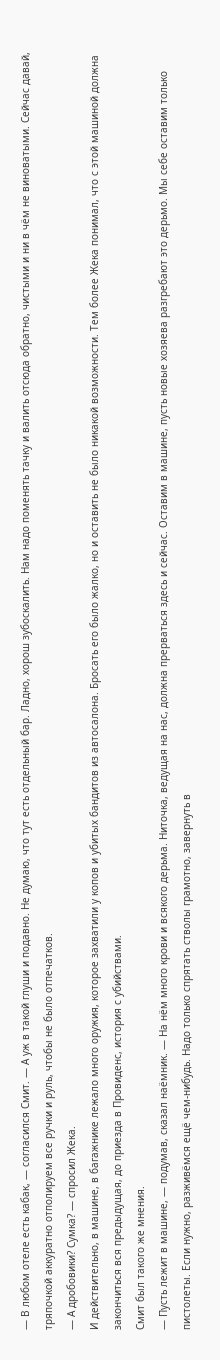— В любом отеле есть кабак, — согласился Смит. — А уж в такой глуши и подавно. Не думаю, что тут есть отдельный бар. Ладно, хорош зубоскалить. Нам надо поменять тачку и валить отсюда обратно, чистыми и ни в чём не виноватыми. Сейчас давай, тряпочкой аккуратно отполируем все ручки и руль, чтобы не было отпечатков.
— А дробовики? Сумка? — спросил Жека.
И действительно, в машине, в багажнике лежало много оружия, которое захватили у копов и убитых бандитов из автосалона. Бросать его было жалко, но и оставить не было никакой возможности. Тем более Жека понимал, что с этой машиной должна закончиться вся предыдущая, до приезда в Провиденс, история с убийствами.
Смит был такого же мнения.
— Пусть лежит в машине, — подумав, сказал наёмник. — На нём много крови и всякого дерьма. Ниточка, ведущая на нас, должна прерваться здесь и сейчас. Оставим в машине, пусть новые хозяева разгребают это дерьмо. Мы себе оставим только пистолеты. Если нужно, разживёмся ещё чем-нибудь. Надо только спрятать стволы грамотно, завернуть в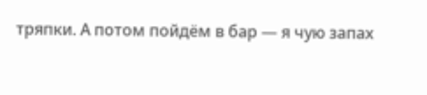тряпки. А потом пойдём в бар — я чую запах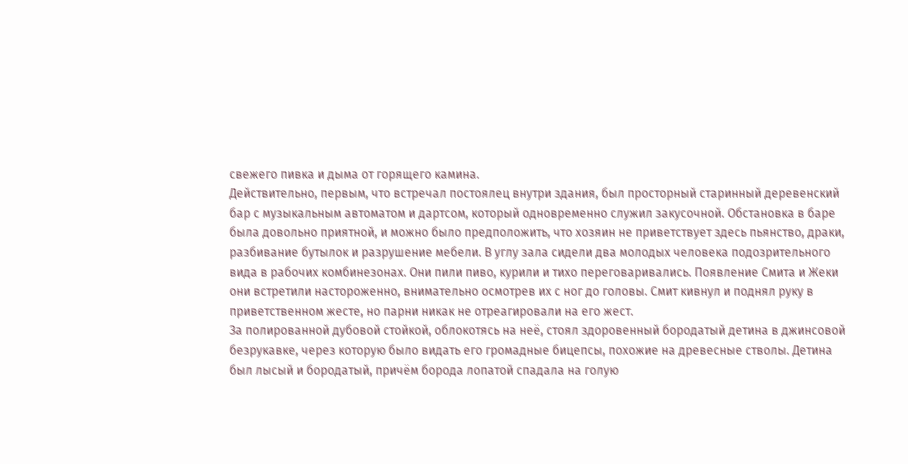свежего пивка и дыма от горящего камина.
Действительно, первым, что встречал постоялец внутри здания, был просторный старинный деревенский бар с музыкальным автоматом и дартсом, который одновременно служил закусочной. Обстановка в баре была довольно приятной, и можно было предположить, что хозяин не приветствует здесь пьянство, драки, разбивание бутылок и разрушение мебели. В углу зала сидели два молодых человека подозрительного вида в рабочих комбинезонах. Они пили пиво, курили и тихо переговаривались. Появление Смита и Жеки они встретили настороженно, внимательно осмотрев их с ног до головы. Смит кивнул и поднял руку в приветственном жесте, но парни никак не отреагировали на его жест.
За полированной дубовой стойкой, облокотясь на неё, стоял здоровенный бородатый детина в джинсовой безрукавке, через которую было видать его громадные бицепсы, похожие на древесные стволы. Детина был лысый и бородатый, причём борода лопатой спадала на голую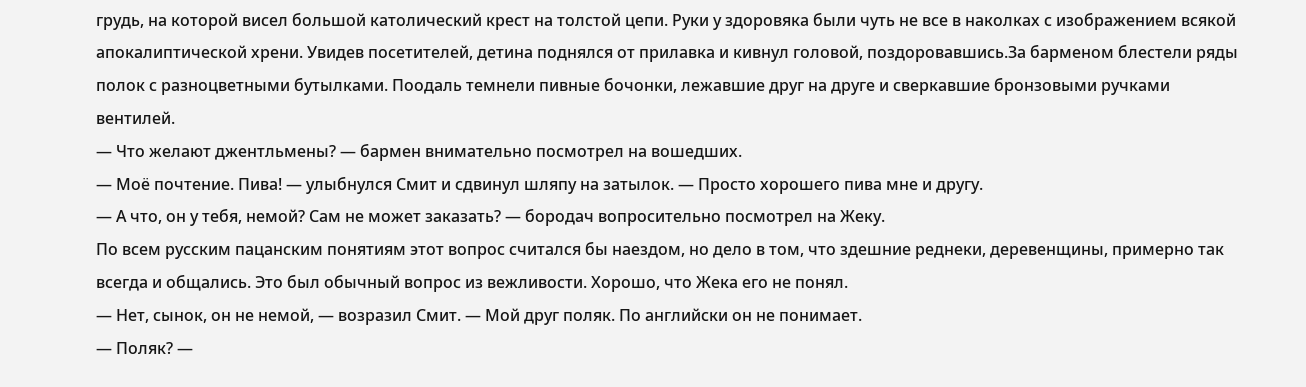грудь, на которой висел большой католический крест на толстой цепи. Руки у здоровяка были чуть не все в наколках с изображением всякой апокалиптической хрени. Увидев посетителей, детина поднялся от прилавка и кивнул головой, поздоровавшись.За барменом блестели ряды полок с разноцветными бутылками. Поодаль темнели пивные бочонки, лежавшие друг на друге и сверкавшие бронзовыми ручками вентилей.
— Что желают джентльмены? — бармен внимательно посмотрел на вошедших.
— Моё почтение. Пива! — улыбнулся Смит и сдвинул шляпу на затылок. — Просто хорошего пива мне и другу.
— А что, он у тебя, немой? Сам не может заказать? — бородач вопросительно посмотрел на Жеку.
По всем русским пацанским понятиям этот вопрос считался бы наездом, но дело в том, что здешние реднеки, деревенщины, примерно так всегда и общались. Это был обычный вопрос из вежливости. Хорошо, что Жека его не понял.
— Нет, сынок, он не немой, — возразил Смит. — Мой друг поляк. По английски он не понимает.
— Поляк? —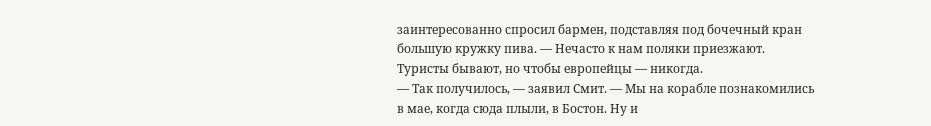заинтересованно спросил бармен, подставляя под бочечный кран большую кружку пива. — Нечасто к нам поляки приезжают. Туристы бывают, но чтобы европейцы — никогда.
— Так получилось, — заявил Смит. — Мы на корабле познакомились в мае, когда сюда плыли, в Бостон. Ну и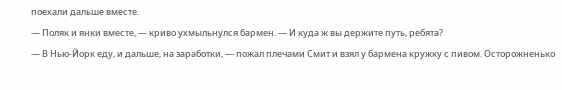поехали дальше вместе.
— Поляк и янки вместе, — криво ухмыльнулся бармен. — И куда ж вы держите путь, ребята?
— В Нью-Йорк еду, и дальше, на заработки, — пожал плечами Смит и взял у бармена кружку с пивом. Осторожненько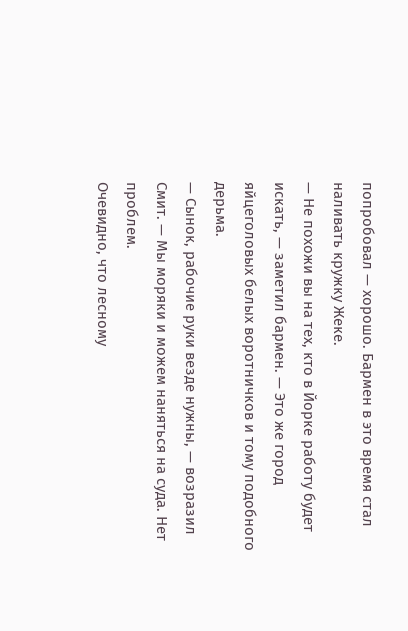попробовал — хорошо. Бармен в это время стал наливать кружку Жеке.
— Не похожи вы на тех, кто в Йорке работу будет искать, — заметил бармен. — Это же город яйцеголовых белых воротничков и тому подобного дерьма.
— Сынок, рабочие руки везде нужны, — возразил Смит. — Мы моряки и можем наняться на суда. Нет проблем.
Очевидно, что лесному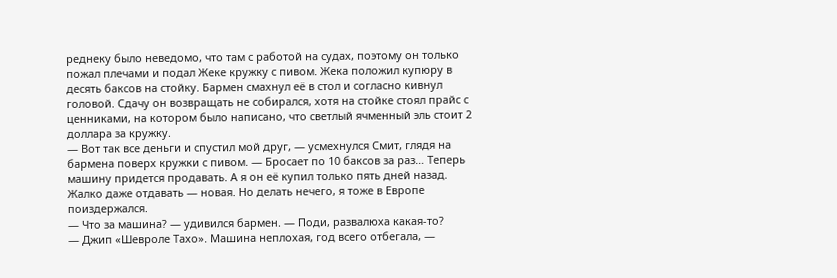реднеку было неведомо, что там с работой на судах, поэтому он только пожал плечами и подал Жеке кружку с пивом. Жека положил купюру в десять баксов на стойку. Бармен смахнул её в стол и согласно кивнул головой. Сдачу он возвращать не собирался, хотя на стойке стоял прайс с ценниками, на котором было написано, что светлый ячменный эль стоит 2 доллара за кружку.
— Вот так все деньги и спустил мой друг, — усмехнулся Смит, глядя на бармена поверх кружки с пивом. — Бросает по 10 баксов за раз… Теперь машину придется продавать. А я он её купил только пять дней назад. Жалко даже отдавать — новая. Но делать нечего, я тоже в Европе поиздержался.
— Что за машина? — удивился бармен. — Поди, развалюха какая-то?
— Джип «Шевроле Тахо». Машина неплохая, год всего отбегала, —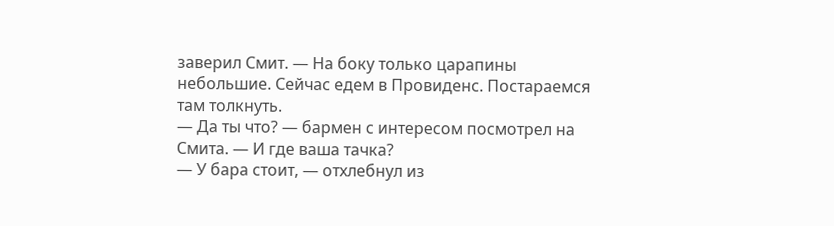заверил Смит. — На боку только царапины небольшие. Сейчас едем в Провиденс. Постараемся там толкнуть.
— Да ты что? — бармен с интересом посмотрел на Смита. — И где ваша тачка?
— У бара стоит, — отхлебнул из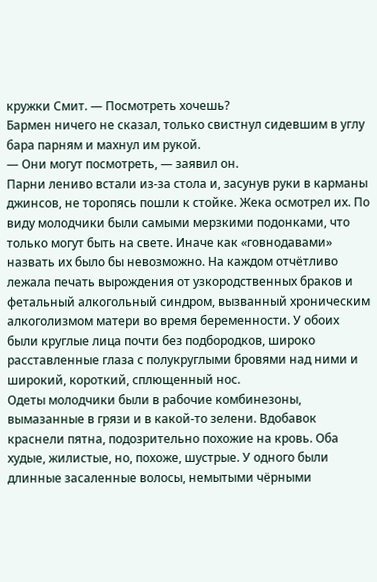кружки Смит. — Посмотреть хочешь?
Бармен ничего не сказал, только свистнул сидевшим в углу бара парням и махнул им рукой.
— Они могут посмотреть, — заявил он.
Парни лениво встали из-за стола и, засунув руки в карманы джинсов, не торопясь пошли к стойке. Жека осмотрел их. По виду молодчики были самыми мерзкими подонками, что только могут быть на свете. Иначе как «говнодавами» назвать их было бы невозможно. На каждом отчётливо лежала печать вырождения от узкородственных браков и фетальный алкогольный синдром, вызванный хроническим алкоголизмом матери во время беременности. У обоих были круглые лица почти без подбородков, широко расставленные глаза с полукруглыми бровями над ними и широкий, короткий, сплющенный нос.
Одеты молодчики были в рабочие комбинезоны, вымазанные в грязи и в какой-то зелени. Вдобавок краснели пятна, подозрительно похожие на кровь. Оба худые, жилистые, но, похоже, шустрые. У одного были длинные засаленные волосы, немытыми чёрными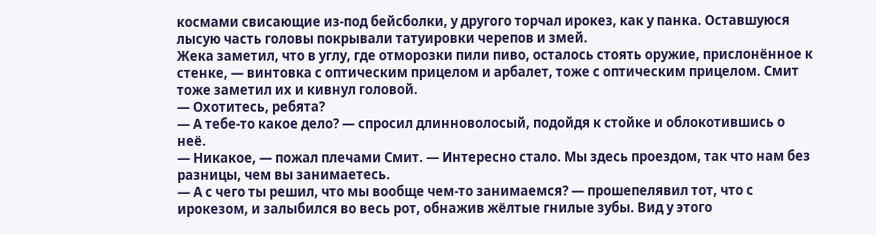космами свисающие из-под бейсболки, у другого торчал ирокез, как у панка. Оставшуюся лысую часть головы покрывали татуировки черепов и змей.
Жека заметил, что в углу, где отморозки пили пиво, осталось стоять оружие, прислонённое к стенке, — винтовка с оптическим прицелом и арбалет, тоже с оптическим прицелом. Смит тоже заметил их и кивнул головой.
— Охотитесь, ребята?
— А тебе-то какое дело? — спросил длинноволосый, подойдя к стойке и облокотившись о неё.
— Никакое, — пожал плечами Смит. — Интересно стало. Мы здесь проездом, так что нам без разницы, чем вы занимаетесь.
— А с чего ты решил, что мы вообще чем-то занимаемся? — прошепелявил тот, что с ирокезом, и залыбился во весь рот, обнажив жёлтые гнилые зубы. Вид у этого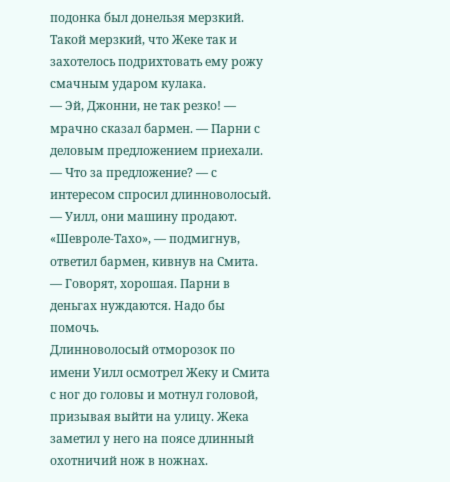подонка был донельзя мерзкий. Такой мерзкий, что Жеке так и захотелось подрихтовать ему рожу смачным ударом кулака.
— Эй, Джонни, не так резко! — мрачно сказал бармен. — Парни с деловым предложением приехали.
— Что за предложение? — с интересом спросил длинноволосый.
— Уилл, они машину продают. «Шевроле-Тахо», — подмигнув, ответил бармен, кивнув на Смита. — Говорят, хорошая. Парни в деньгах нуждаются. Надо бы помочь.
Длинноволосый отморозок по имени Уилл осмотрел Жеку и Смита с ног до головы и мотнул головой, призывая выйти на улицу. Жека заметил у него на поясе длинный охотничий нож в ножнах.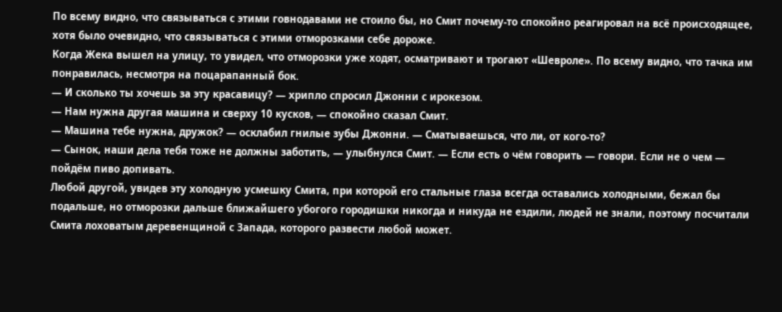По всему видно, что связываться с этими говнодавами не стоило бы, но Смит почему-то спокойно реагировал на всё происходящее, хотя было очевидно, что связываться с этими отморозками себе дороже.
Когда Жека вышел на улицу, то увидел, что отморозки уже ходят, осматривают и трогают «Шевроле». По всему видно, что тачка им понравилась, несмотря на поцарапанный бок.
— И сколько ты хочешь за эту красавицу? — хрипло спросил Джонни с ирокезом.
— Нам нужна другая машина и сверху 10 кусков, — спокойно сказал Смит.
— Машина тебе нужна, дружок? — осклабил гнилые зубы Джонни. — Сматываешься, что ли, от кого-то?
— Сынок, наши дела тебя тоже не должны заботить, — улыбнулся Смит. — Если есть о чём говорить — говори. Если не о чем — пойдём пиво допивать.
Любой другой, увидев эту холодную усмешку Смита, при которой его стальные глаза всегда оставались холодными, бежал бы подальше, но отморозки дальше ближайшего убогого городишки никогда и никуда не ездили, людей не знали, поэтому посчитали Смита лоховатым деревенщиной с Запада, которого развести любой может.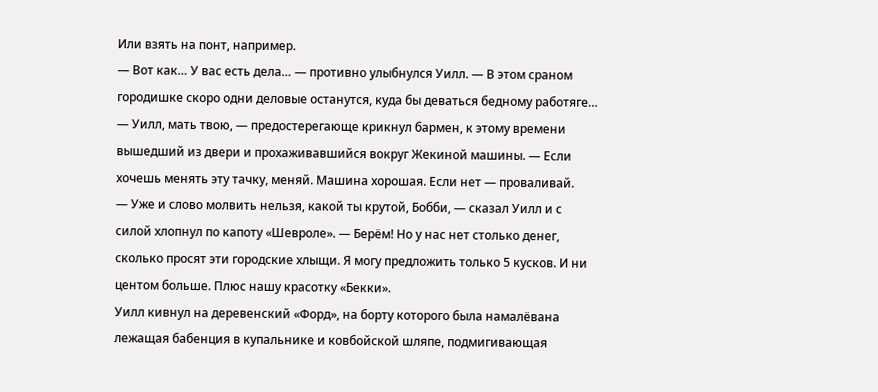Или взять на понт, например.
— Вот как… У вас есть дела… — противно улыбнулся Уилл. — В этом сраном городишке скоро одни деловые останутся, куда бы деваться бедному работяге…
— Уилл, мать твою, — предостерегающе крикнул бармен, к этому времени вышедший из двери и прохаживавшийся вокруг Жекиной машины. — Если хочешь менять эту тачку, меняй. Машина хорошая. Если нет — проваливай.
— Уже и слово молвить нельзя, какой ты крутой, Бобби, — сказал Уилл и с силой хлопнул по капоту «Шевроле». — Берём! Но у нас нет столько денег, сколько просят эти городские хлыщи. Я могу предложить только 5 кусков. И ни центом больше. Плюс нашу красотку «Бекки».
Уилл кивнул на деревенский «Форд», на борту которого была намалёвана лежащая бабенция в купальнике и ковбойской шляпе, подмигивающая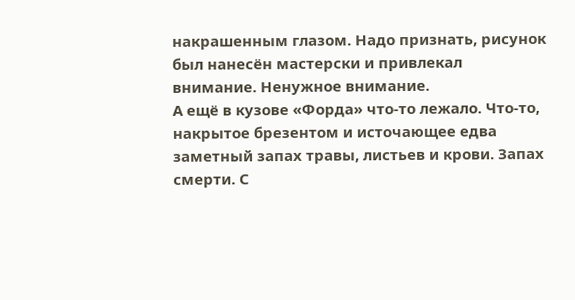накрашенным глазом. Надо признать, рисунок был нанесён мастерски и привлекал внимание. Ненужное внимание.
А ещё в кузове «Форда» что-то лежало. Что-то, накрытое брезентом и источающее едва заметный запах травы, листьев и крови. Запах смерти. С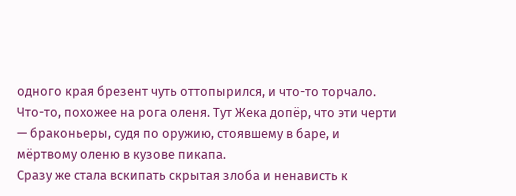одного края брезент чуть оттопырился, и что-то торчало. Что-то, похожее на рога оленя. Тут Жека допёр, что эти черти — браконьеры, судя по оружию, стоявшему в баре, и мёртвому оленю в кузове пикапа.
Сразу же стала вскипать скрытая злоба и ненависть к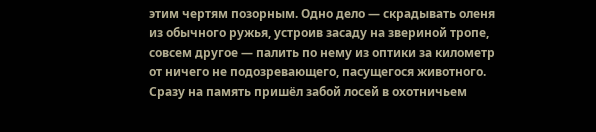этим чертям позорным. Одно дело — скрадывать оленя из обычного ружья, устроив засаду на звериной тропе, совсем другое — палить по нему из оптики за километр от ничего не подозревающего, пасущегося животного. Сразу на память пришёл забой лосей в охотничьем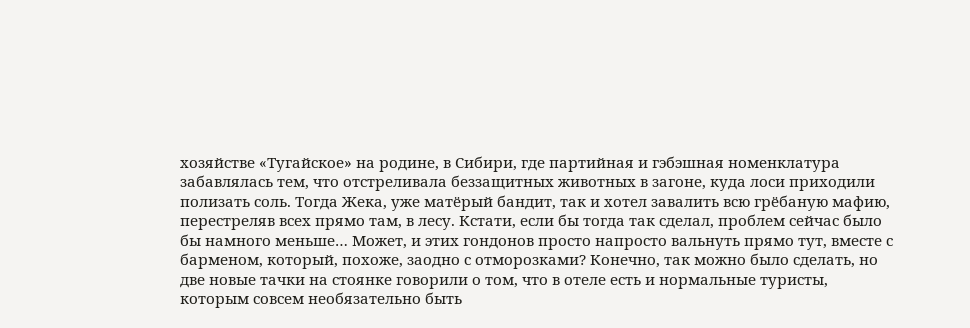хозяйстве «Тугайское» на родине, в Сибири, где партийная и гэбэшная номенклатура забавлялась тем, что отстреливала беззащитных животных в загоне, куда лоси приходили полизать соль. Тогда Жека, уже матёрый бандит, так и хотел завалить всю грёбаную мафию, перестреляв всех прямо там, в лесу. Кстати, если бы тогда так сделал, проблем сейчас было бы намного меньше… Может, и этих гондонов просто напросто вальнуть прямо тут, вместе с барменом, который, похоже, заодно с отморозками? Конечно, так можно было сделать, но две новые тачки на стоянке говорили о том, что в отеле есть и нормальные туристы, которым совсем необязательно быть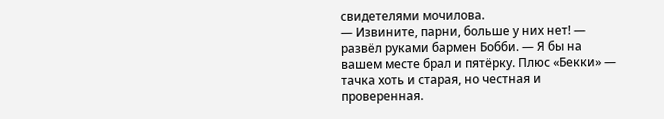свидетелями мочилова.
— Извините, парни, больше у них нет! — развёл руками бармен Бобби. — Я бы на вашем месте брал и пятёрку. Плюс «Бекки» — тачка хоть и старая, но честная и проверенная.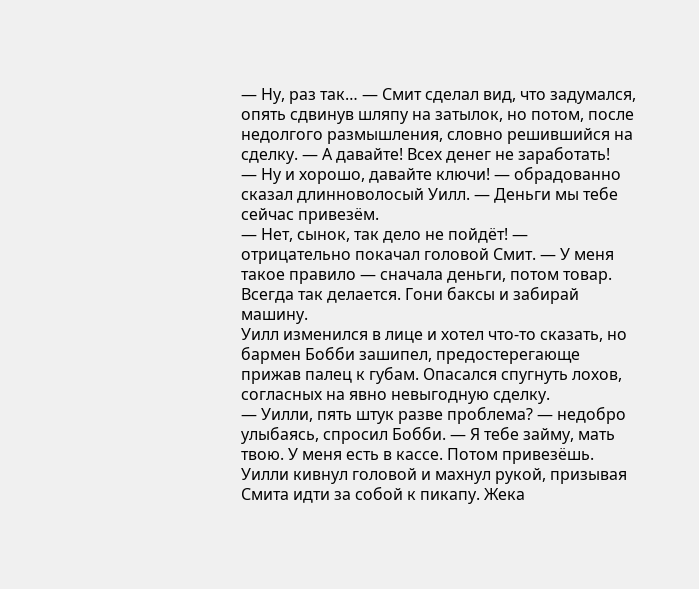— Ну, раз так… — Смит сделал вид, что задумался, опять сдвинув шляпу на затылок, но потом, после недолгого размышления, словно решившийся на сделку. — А давайте! Всех денег не заработать!
— Ну и хорошо, давайте ключи! — обрадованно сказал длинноволосый Уилл. — Деньги мы тебе сейчас привезём.
— Нет, сынок, так дело не пойдёт! — отрицательно покачал головой Смит. — У меня такое правило — сначала деньги, потом товар. Всегда так делается. Гони баксы и забирай машину.
Уилл изменился в лице и хотел что-то сказать, но бармен Бобби зашипел, предостерегающе прижав палец к губам. Опасался спугнуть лохов, согласных на явно невыгодную сделку.
— Уилли, пять штук разве проблема? — недобро улыбаясь, спросил Бобби. — Я тебе займу, мать твою. У меня есть в кассе. Потом привезёшь.
Уилли кивнул головой и махнул рукой, призывая Смита идти за собой к пикапу. Жека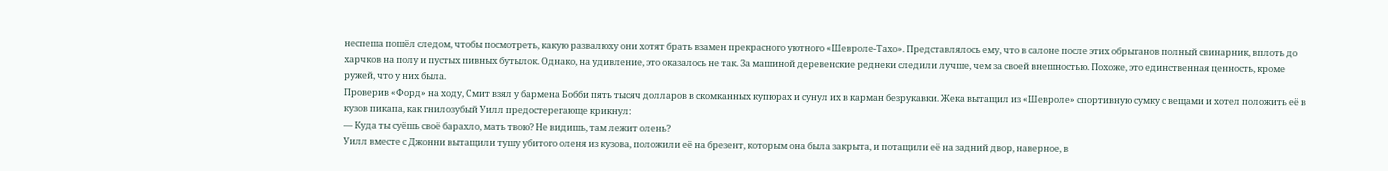неспеша пошёл следом, чтобы посмотреть, какую развалюху они хотят брать взамен прекрасного уютного «Шевроле-Тахо». Представлялось ему, что в салоне после этих обрыганов полный свинарник, вплоть до харчков на полу и пустых пивных бутылок. Однако, на удивление, это оказалось не так. За машиной деревенские реднеки следили лучше, чем за своей внешностью. Похоже, это единственная ценность, кроме ружей, что у них была.
Проверив «Форд» на ходу, Смит взял у бармена Бобби пять тысяч долларов в скомканных купюрах и сунул их в карман безрукавки. Жека вытащил из «Шевроле» спортивную сумку с вещами и хотел положить её в кузов пикапа, как гнилозубый Уилл предостерегающе крикнул:
— Куда ты суёшь своё барахло, мать твою? Не видишь, там лежит олень?
Уилл вместе с Джонни вытащили тушу убитого оленя из кузова, положили её на брезент, которым она была закрыта, и потащили её на задний двор, наверное, в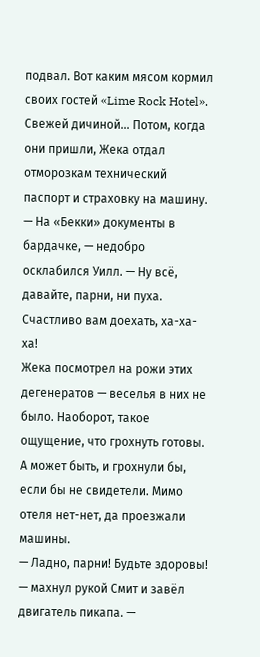подвал. Вот каким мясом кормил своих гостей «Lime Rock Hotel». Свежей дичиной… Потом, когда они пришли, Жека отдал отморозкам технический паспорт и страховку на машину.
— На «Бекки» документы в бардачке, — недобро осклабился Уилл. — Ну всё, давайте, парни, ни пуха. Счастливо вам доехать, ха-ха-ха!
Жека посмотрел на рожи этих дегенератов — веселья в них не было. Наоборот, такое ощущение, что грохнуть готовы. А может быть, и грохнули бы, если бы не свидетели. Мимо отеля нет-нет, да проезжали машины.
— Ладно, парни! Будьте здоровы! — махнул рукой Смит и завёл двигатель пикапа. —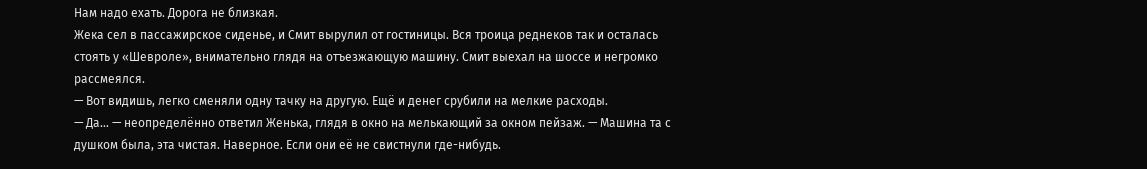Нам надо ехать. Дорога не близкая.
Жека сел в пассажирское сиденье, и Смит вырулил от гостиницы. Вся троица реднеков так и осталась стоять у «Шевроле», внимательно глядя на отъезжающую машину. Смит выехал на шоссе и негромко рассмеялся.
— Вот видишь, легко сменяли одну тачку на другую. Ещё и денег срубили на мелкие расходы.
— Да… — неопределённо ответил Женька, глядя в окно на мелькающий за окном пейзаж. — Машина та с душком была, эта чистая. Наверное. Если они её не свистнули где-нибудь.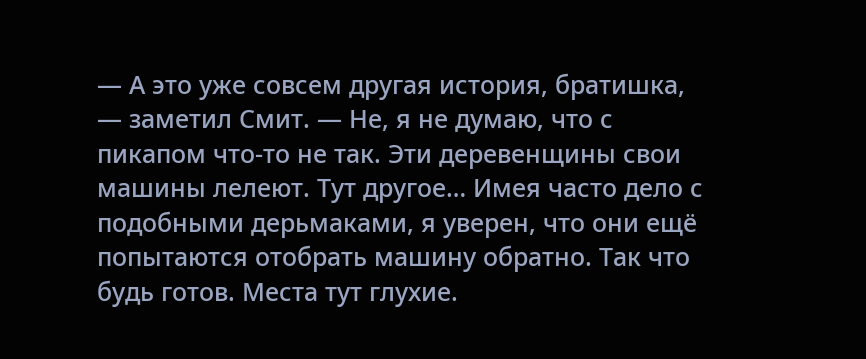— А это уже совсем другая история, братишка, — заметил Смит. — Не, я не думаю, что с пикапом что-то не так. Эти деревенщины свои машины лелеют. Тут другое… Имея часто дело с подобными дерьмаками, я уверен, что они ещё попытаются отобрать машину обратно. Так что будь готов. Места тут глухие.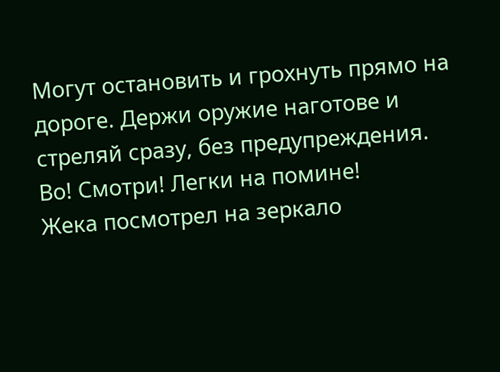Могут остановить и грохнуть прямо на дороге. Держи оружие наготове и стреляй сразу, без предупреждения. Во! Смотри! Легки на помине!
Жека посмотрел на зеркало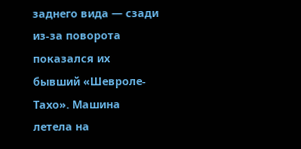заднего вида — сзади из-за поворота показался их бывший «Шевроле-Тахо». Машина летела на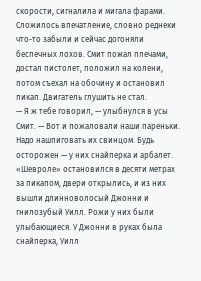скорости, сигналила и мигала фарами. Сложилось впечатление, словно реднеки что-то забыли и сейчас догоняли беспечных лохов. Смит пожал плечами, достал пистолет, положил на колени, потом съехал на обочину и остановил пикап. Двигатель глушить не стал.
— Я ж тебе говорил, — улыбнулся в усы Смит. — Вот и пожаловали наши пареньки. Надо нашпиговать их свинцом. Будь осторожен — у них снайперка и арбалет.
«Шевроле» остановился в десяти метрах за пикапом, двери открылись, и из них вышли длинноволосый Джонни и гнилозубый Уилл. Рожи у них были улыбающиеся. У Джонни в руках была снайперка, Уилл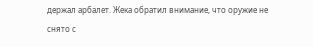держал арбалет. Жека обратил внимание, что оружие не снято с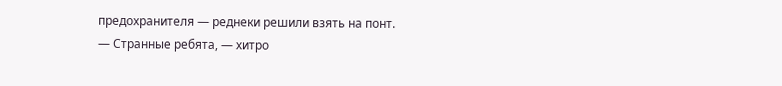предохранителя — реднеки решили взять на понт.
— Странные ребята, — хитро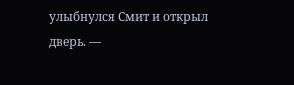улыбнулся Смит и открыл дверь. —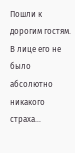Пошли к дорогим гостям.
В лице его не было абсолютно никакого страха…